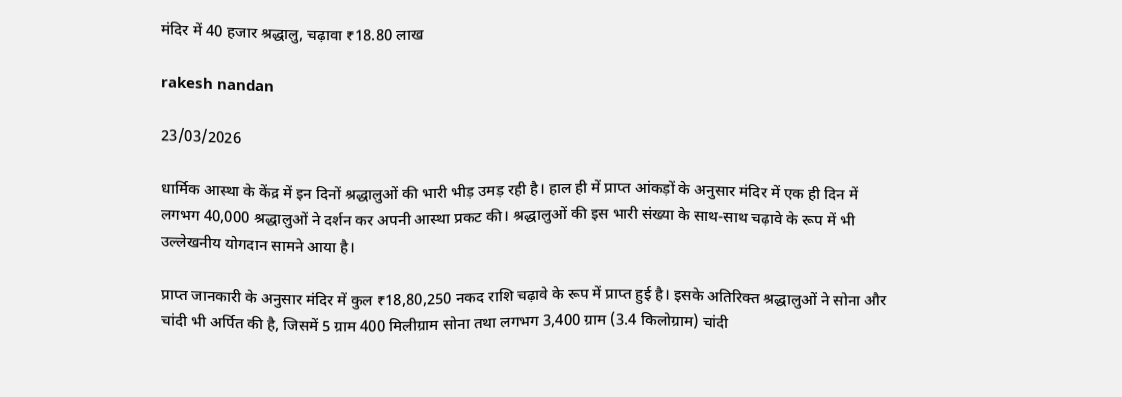मंदिर में 40 हजार श्रद्धालु, चढ़ावा ₹18.80 लाख

rakesh nandan

23/03/2026

धार्मिक आस्था के केंद्र में इन दिनों श्रद्धालुओं की भारी भीड़ उमड़ रही है। हाल ही में प्राप्त आंकड़ों के अनुसार मंदिर में एक ही दिन में लगभग 40,000 श्रद्धालुओं ने दर्शन कर अपनी आस्था प्रकट की। श्रद्धालुओं की इस भारी संख्या के साथ-साथ चढ़ावे के रूप में भी उल्लेखनीय योगदान सामने आया है।

प्राप्त जानकारी के अनुसार मंदिर में कुल ₹18,80,250 नकद राशि चढ़ावे के रूप में प्राप्त हुई है। इसके अतिरिक्त श्रद्धालुओं ने सोना और चांदी भी अर्पित की है, जिसमें 5 ग्राम 400 मिलीग्राम सोना तथा लगभग 3,400 ग्राम (3.4 किलोग्राम) चांदी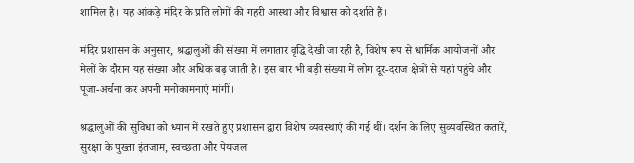शामिल है। यह आंकड़े मंदिर के प्रति लोगों की गहरी आस्था और विश्वास को दर्शाते हैं।

मंदिर प्रशासन के अनुसार, श्रद्धालुओं की संख्या में लगातार वृद्धि देखी जा रही है, विशेष रूप से धार्मिक आयोजनों और मेलों के दौरान यह संख्या और अधिक बढ़ जाती है। इस बार भी बड़ी संख्या में लोग दूर-दराज क्षेत्रों से यहां पहुंचे और पूजा-अर्चना कर अपनी मनोकामनाएं मांगीं।

श्रद्धालुओं की सुविधा को ध्यान में रखते हुए प्रशासन द्वारा विशेष व्यवस्थाएं की गई थीं। दर्शन के लिए सुव्यवस्थित कतारें, सुरक्षा के पुख्ता इंतजाम, स्वच्छता और पेयजल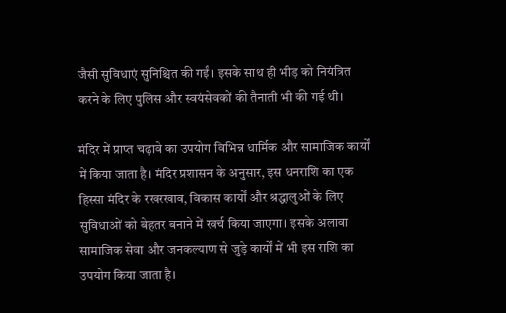जैसी सुविधाएं सुनिश्चित की गईं। इसके साथ ही भीड़ को नियंत्रित करने के लिए पुलिस और स्वयंसेवकों की तैनाती भी की गई थी।

मंदिर में प्राप्त चढ़ावे का उपयोग विभिन्न धार्मिक और सामाजिक कार्यों में किया जाता है। मंदिर प्रशासन के अनुसार, इस धनराशि का एक हिस्सा मंदिर के रखरखाव, विकास कार्यों और श्रद्धालुओं के लिए सुविधाओं को बेहतर बनाने में खर्च किया जाएगा। इसके अलावा सामाजिक सेवा और जनकल्याण से जुड़े कार्यों में भी इस राशि का उपयोग किया जाता है।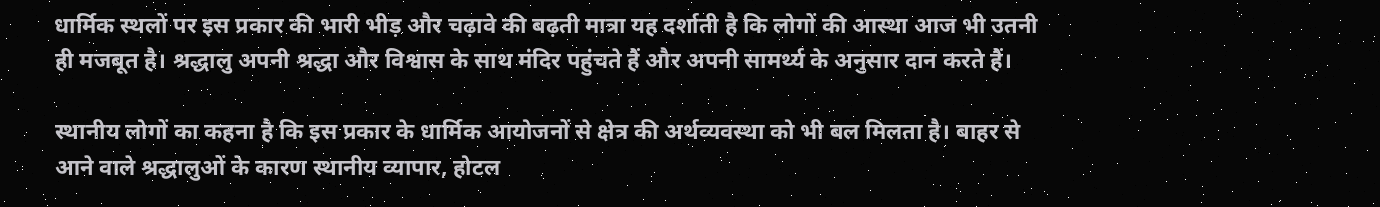धार्मिक स्थलों पर इस प्रकार की भारी भीड़ और चढ़ावे की बढ़ती मात्रा यह दर्शाती है कि लोगों की आस्था आज भी उतनी ही मजबूत है। श्रद्धालु अपनी श्रद्धा और विश्वास के साथ मंदिर पहुंचते हैं और अपनी सामर्थ्य के अनुसार दान करते हैं।

स्थानीय लोगों का कहना है कि इस प्रकार के धार्मिक आयोजनों से क्षेत्र की अर्थव्यवस्था को भी बल मिलता है। बाहर से आने वाले श्रद्धालुओं के कारण स्थानीय व्यापार, होटल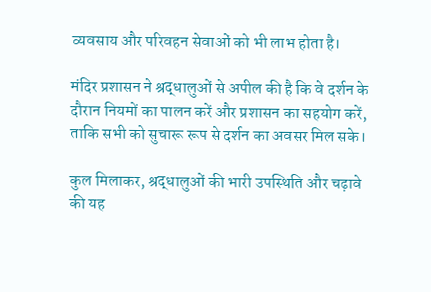व्यवसाय और परिवहन सेवाओं को भी लाभ होता है।

मंदिर प्रशासन ने श्रद्धालुओं से अपील की है कि वे दर्शन के दौरान नियमों का पालन करें और प्रशासन का सहयोग करें, ताकि सभी को सुचारू रूप से दर्शन का अवसर मिल सके।

कुल मिलाकर, श्रद्धालुओं की भारी उपस्थिति और चढ़ावे की यह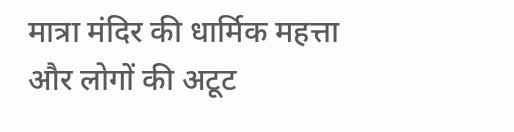मात्रा मंदिर की धार्मिक महत्ता और लोगों की अटूट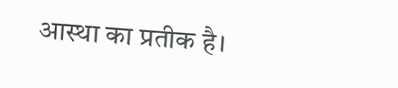आस्था का प्रतीक है।